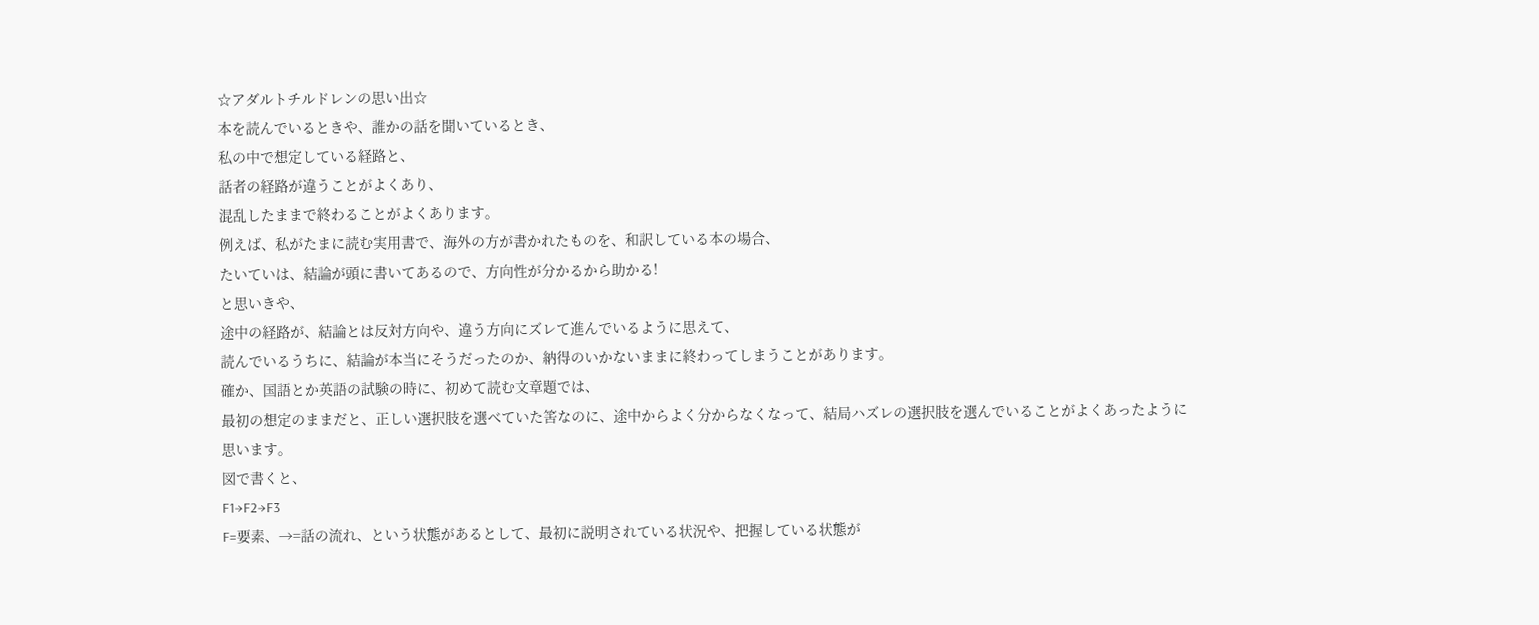☆アダルトチルドレンの思い出☆
本を読んでいるときや、誰かの話を聞いているとき、
私の中で想定している経路と、
話者の経路が違うことがよくあり、
混乱したままで終わることがよくあります。
例えば、私がたまに読む実用書で、海外の方が書かれたものを、和訳している本の場合、
たいていは、結論が頭に書いてあるので、方向性が分かるから助かる!
と思いきや、
途中の経路が、結論とは反対方向や、違う方向にズレて進んでいるように思えて、
読んでいるうちに、結論が本当にそうだったのか、納得のいかないままに終わってしまうことがあります。
確か、国語とか英語の試験の時に、初めて読む文章題では、
最初の想定のままだと、正しい選択肢を選べていた筈なのに、途中からよく分からなくなって、結局ハズレの選択肢を選んでいることがよくあったように思います。
図で書くと、
F1→F2→F3
F=要素、→=話の流れ、という状態があるとして、最初に説明されている状況や、把握している状態が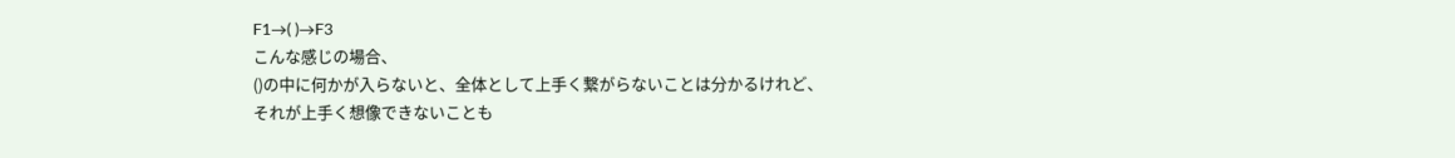F1→( )→F3
こんな感じの場合、
()の中に何かが入らないと、全体として上手く繋がらないことは分かるけれど、
それが上手く想像できないことも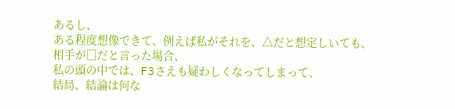あるし、
ある程度想像できて、例えば私がそれを、△だと想定しいても、
相手が□だと言った場合、
私の頭の中では、F3さえも疑わしくなってしまって、
結局、結論は何な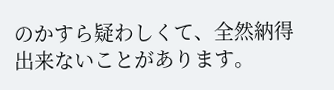のかすら疑わしくて、全然納得出来ないことがあります。